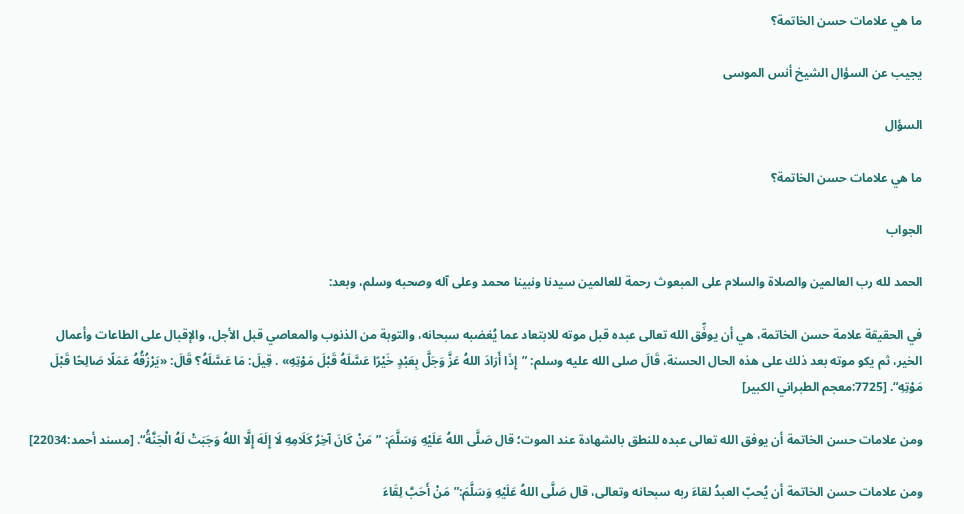ما هي علامات حسن الخاتمة؟

يجيب عن السؤال الشيخ أنس الموسى

السؤال

ما هي علامات حسن الخاتمة؟

الجواب

الحمد لله رب العالمين والصلاة والسلام على المبعوث رحمة للعالمين سيدنا ونبينا محمد وعلى آله وصحبه وسلم، وبعد:

في الحقيقة علامة حسن الخاتمة، هي أن يوفِّق الله تعالى عبده قبل موته للابتعاد عما يُغضبه سبحانه، والتوبة من الذنوب والمعاصي قبل الأجل، والإقبال على الطاعات وأعمال الخير، ثم يكو موته بعد ذلك على هذه الحال الحسنة، قَالَ صلى الله عليه وسلم: ”إِذَا ‌أَرَادَ ‌اللهُ ‌عَزَّ ‌وَجَلَّ ‌بِعَبْدٍ ‌خَيْرًا ‌عَسَّلَهُ قَبْلَ مَوْتِهِ» . قِيلَ: مَا عَسَّلَهُ؟ قَالَ: «يَرْزُقُهُ عَمَلًا صَالِحًا قَبْلَ مَوْتِهِ“. [7725:معجم الطبراني الكبير]

ومن علامات حسن الخاتمة أن يوفق الله تعالى عبده للنطق بالشهادة عند الموت؛ قال صَلَّى اللهُ عَلَيْهِ وَسَلَّمَ: ”مَنْ ‌كَانَ ‌آخِرُ ‌كَلَامِهِ ‌لَا ‌إِلَهَ ‌إِلَّا ‌اللهُ وَجَبَتْ لَهُ الْجَنَّةُ“. [مسند أحمد:22034]

ومن علامات حسن الخاتمة أن يُحبّ العبدُ لقاءَ ربه سبحانه وتعالى، قال صَلَّى اللهُ عَلَيْهِ وَسَلَّمَ:”مَنْ أَحَبَّ لِقَاءَ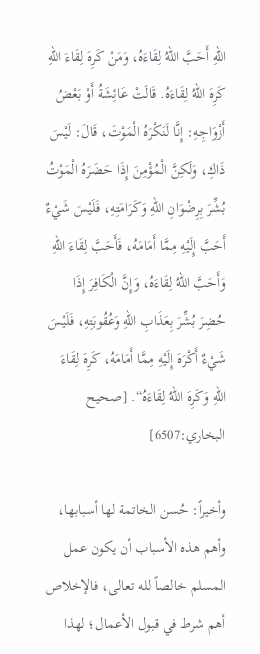اللهِ ‌أَحَبَّ ‌اللهُ ‌لِقَاءَهُ، وَمَنْ كَرِهَ لِقَاءَ اللهِ كَرِهَ اللهُ لِقَاءَهُ. قَالَتْ عَائِشَةُ أَوْ بَعْضُ أَزْوَاجِهِ: إِنَّا لَنَكْرَهُ الْمَوْتَ، قَالَ: لَيْسَ ذَاكِ، وَلَكِنَّ الْمُؤْمِنَ إِذَا حَضَرَهُ الْمَوْتُ بُشِّرَ بِرِضْوَانِ اللهِ وَكَرَامَتِهِ، فَلَيْسَ شَيْءٌ أَحَبَّ إِلَيْهِ مِمَّا أَمَامَهُ، فَأَحَبَّ لِقَاءَ اللهِ وَأَحَبَّ اللهُ لِقَاءَهُ، وَإِنَّ الْكَافِرَ إِذَا حُضِرَ بُشِّرَ بِعَذَابِ اللهِ وَعُقُوبَتِهِ، فَلَيْسَ شَيْءٌ أَكْرَهَ إِلَيْهِ مِمَّا أَمَامَهُ، كَرِهَ لِقَاءَ اللهِ وَكَرِهَ اللهُ لِقَاءَهُ“. [صحيح البخاري:6507]

وأخيراً: حُسن الخاتمة لها أسبابها، وأهم هذه الأسباب أن يكون عمل المسلم خالصاً لله تعالى، فالإخلاص أهم شرط في قبول الأعمال؛ لهذا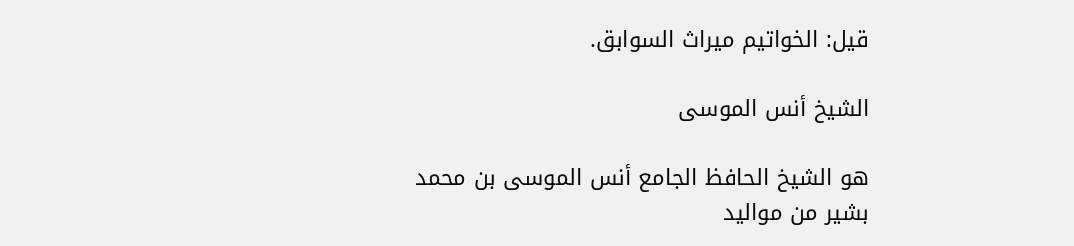قيل: الخواتيم ميراث السوابق.

الشيخ أنس الموسى

هو الشيخ الحافظ الجامع أنس الموسى بن محمد بشير من مواليد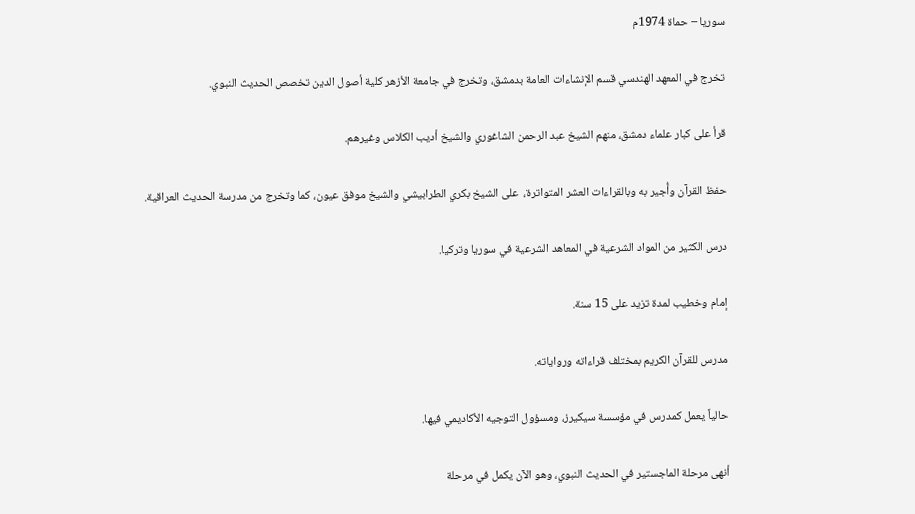سوريا – حماة 1974م

تخرج في المعهد الهندسي قسم الإنشاءات العامة بدمشق، وتخرج في جامعة الأزهر كلية أصول الدين تخصص الحديث النبوي.

قرأ على كبار علماء دمشق، منهم الشيخ عبد الرحمن الشاغوري والشيخ أديب الكلاس وغيرهم.

حفظ القرآن وأُجير به وبالقراءات العشر المتواترة،  على الشيخ بكري الطرابيشي والشيخ موفق عيون، كما وتخرج من مدرسة الحديث العراقية.

درس الكثير من المواد الشرعية في المعاهد الشرعية في سوريا وتركيا.

إمام وخطيب لمدة تزيد على 15 سنة.

مدرس للقرآن الكريم بمختلف قراءاته ورواياته.

حالياً يعمل كمدرس في مؤسسة سيكيرز، ومسؤول التوجيه الأكاديمي فيها.

أنهى مرحلة الماجستير في الحديث النبوي، وهو الآن يكمل في مرحلة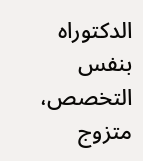الدكتوراه بنفس التخصص، متزوج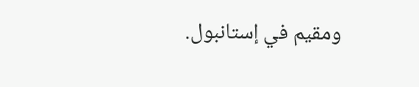ومقيم في إستانبول.